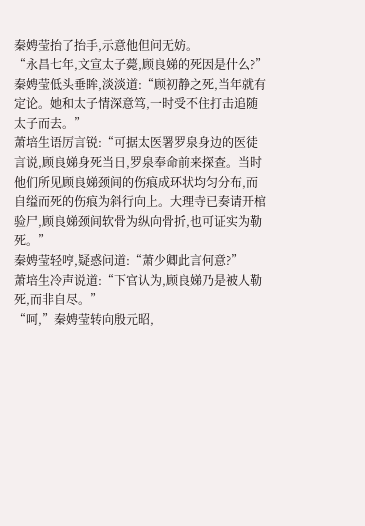秦娉莹抬了抬手,示意他但问无妨。
“永昌七年,文宣太子薨,顾良娣的死因是什么?”
秦娉莹低头垂眸,淡淡道:“顾初静之死,当年就有定论。她和太子情深意笃,一时受不住打击追随太子而去。”
萧培生语厉言锐:“可据太医署罗泉身边的医徒言说,顾良娣身死当日,罗泉奉命前来探查。当时他们所见顾良娣颈间的伤痕成环状均匀分布,而自缢而死的伤痕为斜行向上。大理寺已奏请开棺验尸,顾良娣颈间软骨为纵向骨折,也可证实为勒死。”
秦娉莹轻哼,疑惑问道:“萧少卿此言何意?”
萧培生冷声说道:“下官认为,顾良娣乃是被人勒死,而非自尽。”
“呵,”秦娉莹转向殷元昭,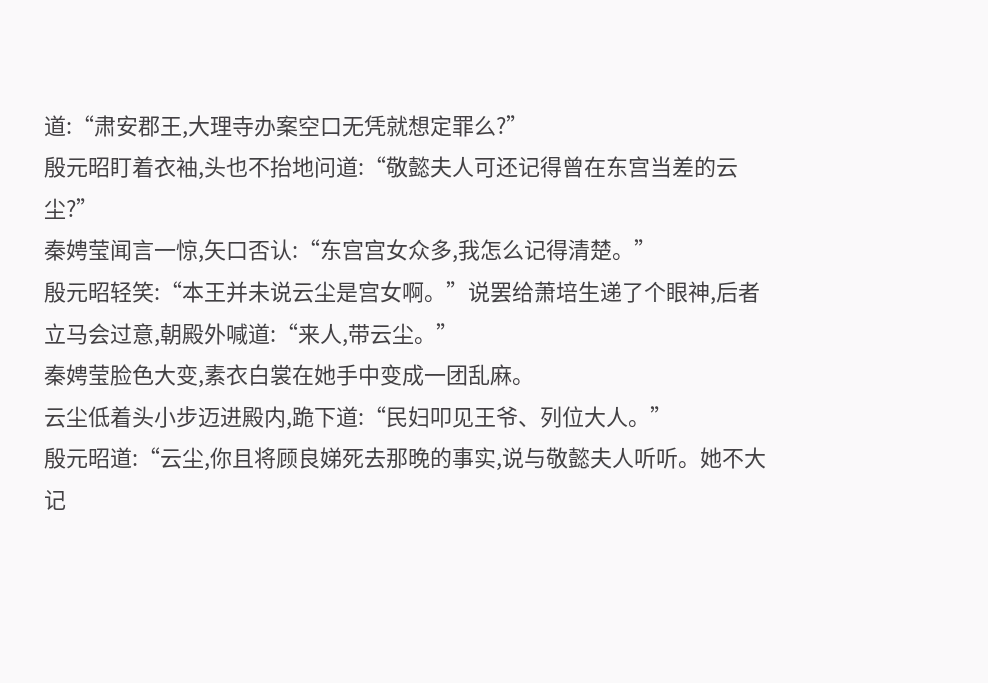道:“肃安郡王,大理寺办案空口无凭就想定罪么?”
殷元昭盯着衣袖,头也不抬地问道:“敬懿夫人可还记得曾在东宫当差的云尘?”
秦娉莹闻言一惊,矢口否认:“东宫宫女众多,我怎么记得清楚。”
殷元昭轻笑:“本王并未说云尘是宫女啊。”说罢给萧培生递了个眼神,后者立马会过意,朝殿外喊道:“来人,带云尘。”
秦娉莹脸色大变,素衣白裳在她手中变成一团乱麻。
云尘低着头小步迈进殿内,跪下道:“民妇叩见王爷、列位大人。”
殷元昭道:“云尘,你且将顾良娣死去那晚的事实,说与敬懿夫人听听。她不大记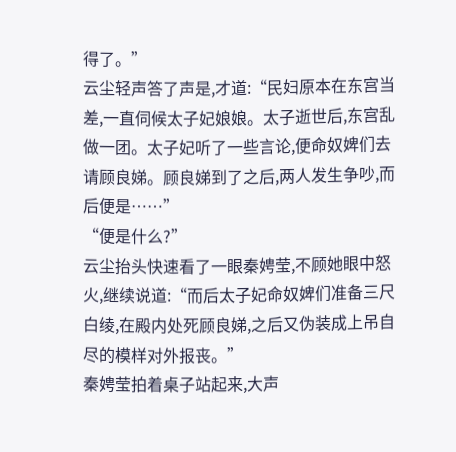得了。”
云尘轻声答了声是,才道:“民妇原本在东宫当差,一直伺候太子妃娘娘。太子逝世后,东宫乱做一团。太子妃听了一些言论,便命奴婢们去请顾良娣。顾良娣到了之后,两人发生争吵,而后便是……”
“便是什么?”
云尘抬头快速看了一眼秦娉莹,不顾她眼中怒火,继续说道:“而后太子妃命奴婢们准备三尺白绫,在殿内处死顾良娣,之后又伪装成上吊自尽的模样对外报丧。”
秦娉莹拍着桌子站起来,大声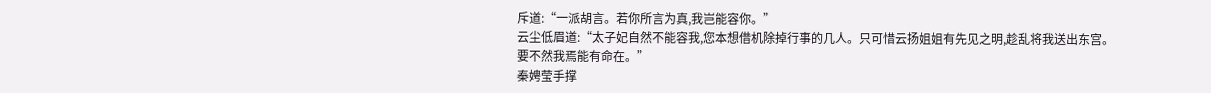斥道:“一派胡言。若你所言为真,我岂能容你。”
云尘低眉道:“太子妃自然不能容我,您本想借机除掉行事的几人。只可惜云扬姐姐有先见之明,趁乱将我送出东宫。要不然我焉能有命在。”
秦娉莹手撑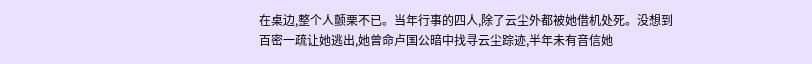在桌边,整个人颤栗不已。当年行事的四人,除了云尘外都被她借机处死。没想到百密一疏让她逃出,她曾命卢国公暗中找寻云尘踪迹,半年未有音信她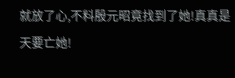就放了心,不料殷元昭竟找到了她!真真是天要亡她!